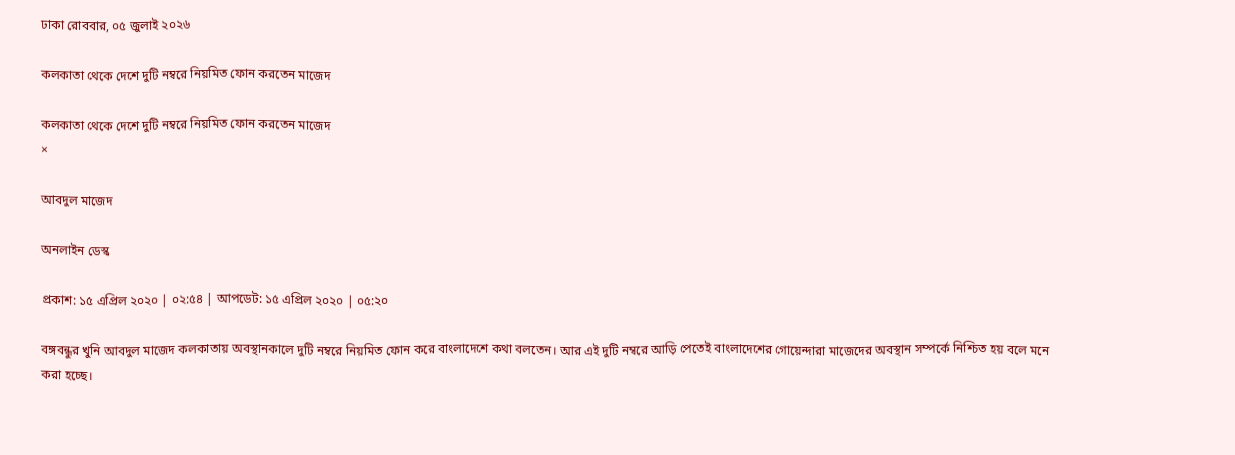ঢাকা রোববার, ০৫ জুলাই ২০২৬

কলকাতা থেকে দেশে দুটি নম্বরে নিয়মিত ফোন করতেন মাজেদ

কলকাতা থেকে দেশে দুটি নম্বরে নিয়মিত ফোন করতেন মাজেদ
×

আবদুল মাজেদ

অনলাইন ডেস্ক

প্রকাশ: ১৫ এপ্রিল ২০২০ | ০২:৫৪ | আপডেট: ১৫ এপ্রিল ২০২০ | ০৫:২০

বঙ্গবন্ধুর খুনি আবদুল মাজেদ কলকাতায় অবস্থানকালে দুটি নম্বরে নিয়মিত ফোন করে বাংলাদেশে কথা বলতেন। আর এই দুটি নম্বরে আড়ি পেতেই বাংলাদেশের গোয়েন্দারা মাজেদের অবস্থান সম্পর্কে নিশ্চিত হয় বলে মনে করা হচ্ছে।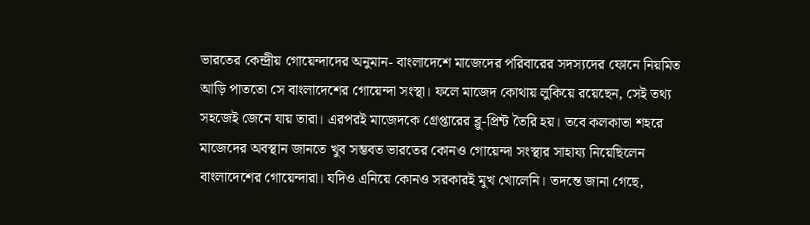ভারতের কেন্দ্রীয় গোয়েন্দাদের অনুমান- বাংলাদেশে মাজেদের পরিবারের সদস্যদের ফোনে নিয়মিত আড়ি পাততো সে বাংলাদেশের গোয়েন্দা সংস্থা। ফলে মাজেদ কোথায় লুকিয়ে রয়েছেন, সেই তথ্য সহজেই জেনে যায় তারা। এরপরই মাজেদকে গ্রেপ্তারের ব্লু-প্রিন্ট তৈরি হয়। তবে কলকাতা শহরে মাজেদের অবস্থান জানতে খুব সম্ভবত ভারতের কোনও গোয়েন্দা সংস্থার সাহায্য নিয়েছিলেন বাংলাদেশের গোয়েন্দারা। যদিও এনিয়ে কোনও সরকারই মুখ খোলেনি। তদন্তে জানা গেছে,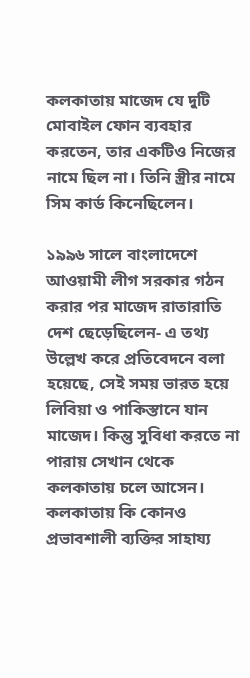কলকাতায় মাজেদ যে দুটি মোবাইল ফোন ব্যবহার করতেন, তার একটিও নিজের নামে ছিল না। তিনি স্ত্রীর নামে সিম কার্ড কিনেছিলেন।

১৯৯৬ সালে বাংলাদেশে আওয়ামী লীগ সরকার গঠন করার পর মাজেদ রাতারাতি দেশ ছেড়েছিলেন- এ তথ্য উল্লেখ করে প্রতিবেদনে বলা হয়েছে, সেই সময় ভারত হয়ে লিবিয়া ও পাকিস্তানে যান মাজেদ। কিন্তু সুবিধা করতে না পারায় সেখান থেকে কলকাতায় চলে আসেন। কলকাতায় কি কোনও প্রভাবশালী ব্যক্তির সাহায্য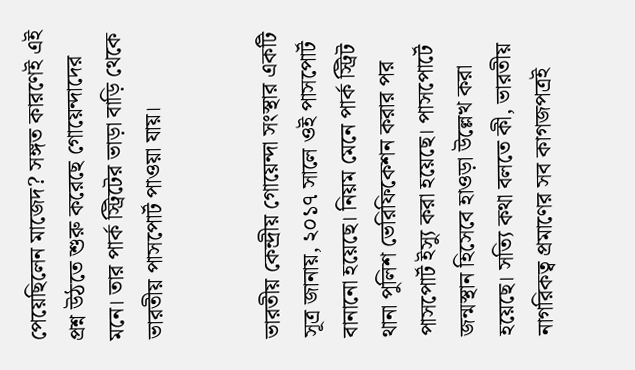পেয়েছিলেন মাজেদ? সঙ্গত কারণেই এই প্রশ্ন উঠতে শুরু করেছে গোয়েন্দাদের মনে। তার পার্ক স্ট্রিটের ভাড়া বাড়ি থেকে ভারতীয় পাসপোর্ট পাওয়া যায়।


ভারতীয় কেন্দ্রীয় গোয়েন্দা সংস্থার একটি সূত্র জানায়, ২০১৭ সালে ওই পাসপোর্ট বানানো হয়েছে। নিয়ম মেনে পার্ক স্ট্রিট থানা পুলিশ ভেরিফিকেশন করার পর পাসপোর্ট ইস্যু করা হয়েছে। পাসপোর্টে জন্মস্থান হিসেবে হাওড়া উল্লেখ করা হয়েছে। সত্যি কথা বলতে কী, ভারতীয় নাগরিকত্ব প্রমাণের সব কাগজপত্রই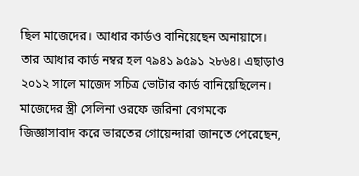ছিল মাজেদের। আধার কার্ডও বানিয়েছেন অনায়াসে। তার আধার কার্ড নম্বর হল ৭৯৪১ ৯৫৯১ ২৮৬৪। এছাড়াও ২০১২ সালে মাজেদ সচিত্র ভোটার কার্ড বানিয়েছিলেন। মাজেদের স্ত্রী সেলিনা ওরফে জরিনা বেগমকে জিজ্ঞাসাবাদ করে ভারতের গোয়েন্দারা জানতে পেরেছেন,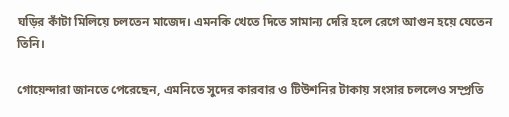ঘড়ির কাঁটা মিলিয়ে চলতেন মাজেদ। এমনকি খেতে দিতে সামান্য দেরি হলে রেগে আগুন হয়ে যেতেন তিনি।

গোয়েন্দারা জানতে পেরেছেন, এমনিতে সুদের কারবার ও টিউশনির টাকায় সংসার চললেও সম্প্রতি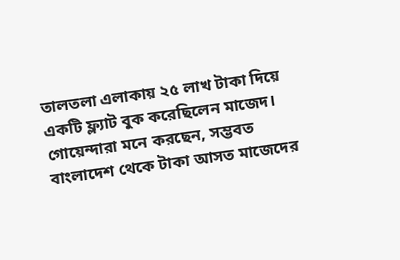তালতলা এলাকায় ২৫ লাখ টাকা দিয়ে একটি ফ্ল্যাট বুক করেছিলেন মাজেদ। গোয়েন্দারা মনে করছেন, সম্ভবত বাংলাদেশ থেকে টাকা আসত মাজেদের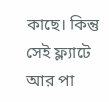কাছে। কিন্তু সেই ফ্ল্যাটে আর পা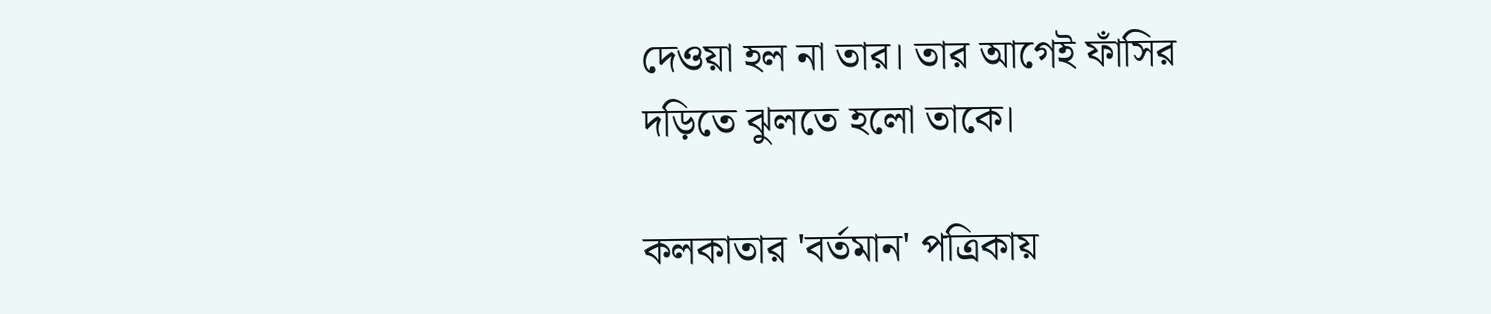দেওয়া হল না তার। তার আগেই ফাঁসির দড়িতে ঝুলতে হলো তাকে।

কলকাতার 'বর্তমান' পত্রিকায়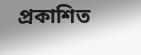প্রকাশিত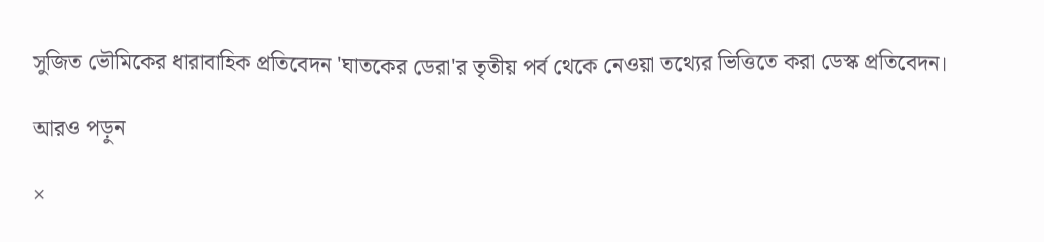সুজিত ভৌমিকের ধারাবাহিক প্রতিবেদন 'ঘাতকের ডেরা'র তৃতীয় পর্ব থেকে নেওয়া তথ্যের ভিত্তিতে করা ডেস্ক প্রতিবেদন।

আরও পড়ুন

×